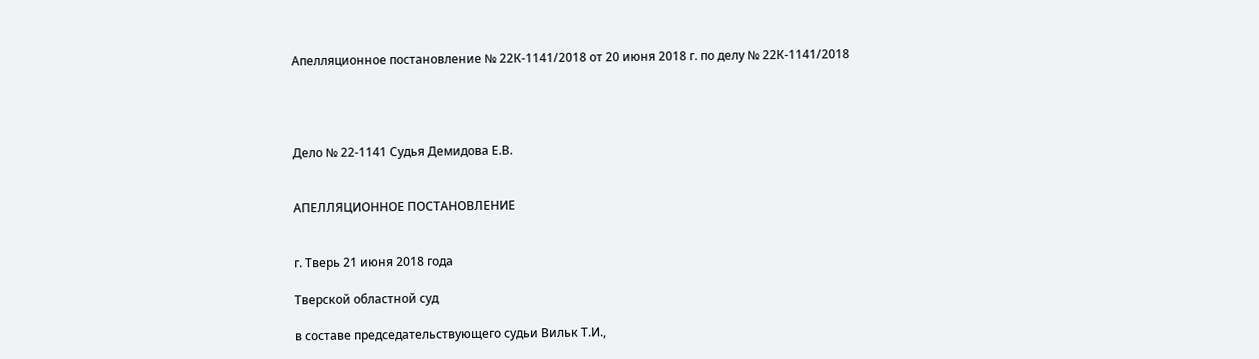Апелляционное постановление № 22К-1141/2018 от 20 июня 2018 г. по делу № 22К-1141/2018




Дело № 22-1141 Судья Демидова Е.В.


АПЕЛЛЯЦИОННОЕ ПОСТАНОВЛЕНИЕ


г. Тверь 21 июня 2018 года

Тверской областной суд

в составе председательствующего судьи Вильк Т.И.,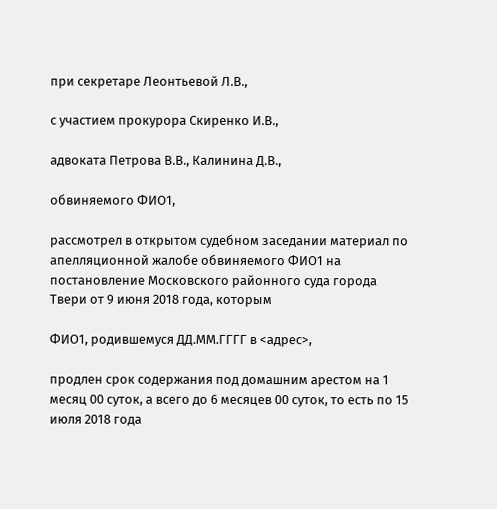при секретаре Леонтьевой Л.В.,

с участием прокурора Скиренко И.В.,

адвоката Петрова В.В., Калинина Д.В.,

обвиняемого ФИО1,

рассмотрел в открытом судебном заседании материал по апелляционной жалобе обвиняемого ФИО1 на постановление Московского районного суда города Твери от 9 июня 2018 года, которым

ФИО1, родившемуся ДД.ММ.ГГГГ в <адрес>,

продлен срок содержания под домашним арестом на 1 месяц 00 суток, а всего до 6 месяцев 00 суток, то есть по 15 июля 2018 года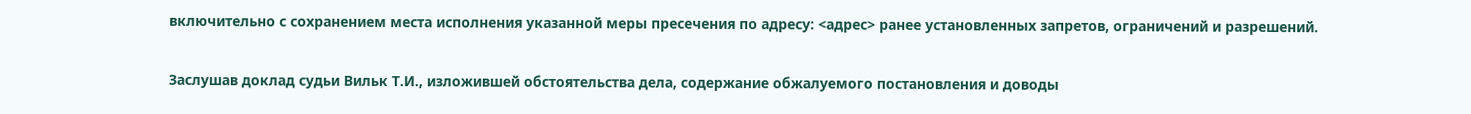включительно с сохранением места исполнения указанной меры пресечения по адресу: <адрес> ранее установленных запретов, ограничений и разрешений.

Заслушав доклад судьи Вильк Т.И., изложившей обстоятельства дела, содержание обжалуемого постановления и доводы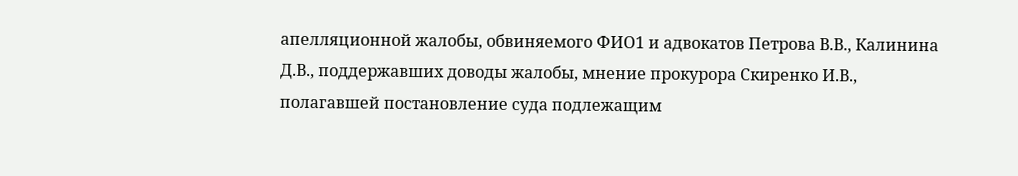апелляционной жалобы, обвиняемого ФИО1 и адвокатов Петрова В.В., Калинина Д.В., поддержавших доводы жалобы, мнение прокурора Скиренко И.В., полагавшей постановление суда подлежащим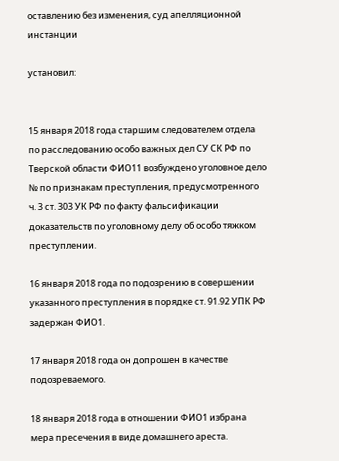оставлению без изменения, суд апелляционной инстанции

установил:


15 января 2018 года старшим следователем отдела по расследованию особо важных дел СУ СК РФ по Тверской области ФИО11 возбуждено уголовное дело № по признакам преступления, предусмотренного ч. 3 ст. 303 УК РФ по факту фальсификации доказательств по уголовному делу об особо тяжком преступлении.

16 января 2018 года по подозрению в совершении указанного преступления в порядке ст. 91.92 УПК РФ задержан ФИО1.

17 января 2018 года он допрошен в качестве подозреваемого.

18 января 2018 года в отношении ФИО1 избрана мера пресечения в виде домашнего ареста.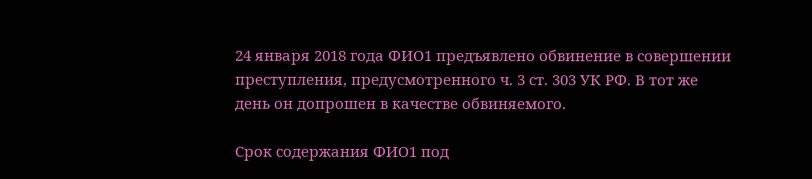24 января 2018 года ФИО1 предъявлено обвинение в совершении преступления, предусмотренного ч. 3 ст. 303 УК РФ. В тот же день он допрошен в качестве обвиняемого.

Срок содержания ФИО1 под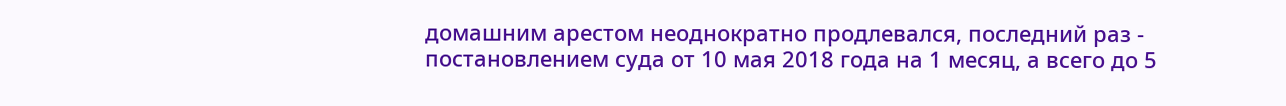домашним арестом неоднократно продлевался, последний раз - постановлением суда от 10 мая 2018 года на 1 месяц, а всего до 5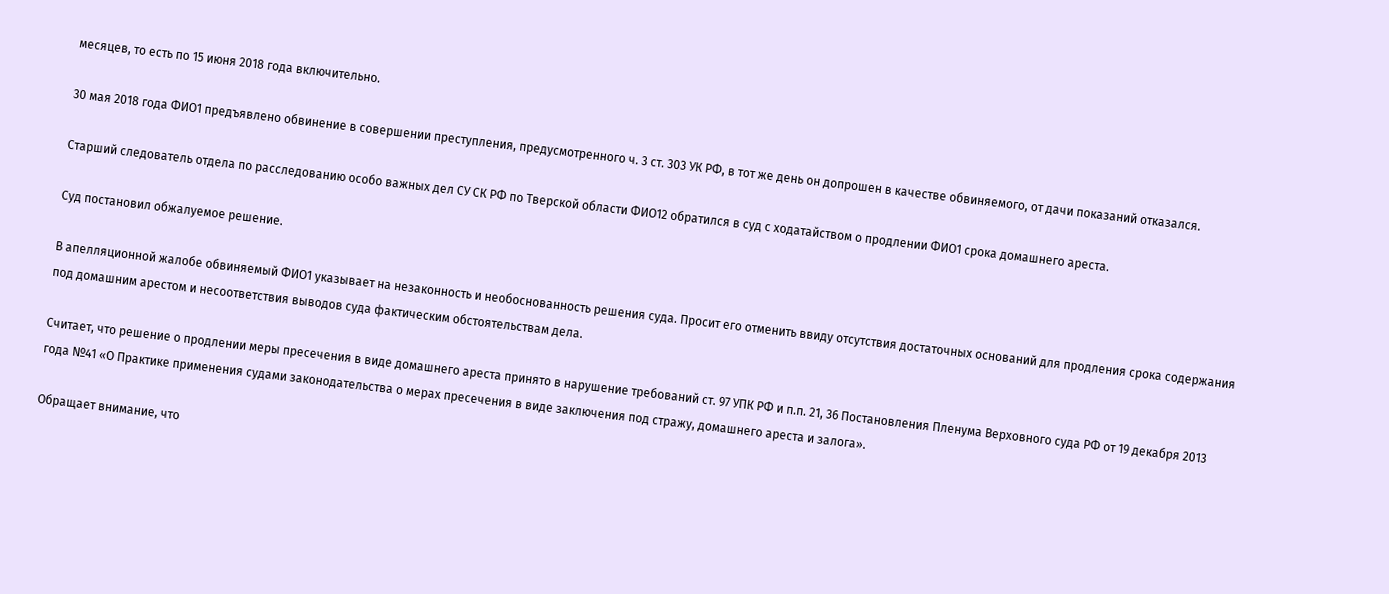месяцев, то есть по 15 июня 2018 года включительно.

30 мая 2018 года ФИО1 предъявлено обвинение в совершении преступления, предусмотренного ч. 3 ст. 303 УК РФ, в тот же день он допрошен в качестве обвиняемого, от дачи показаний отказался.

Старший следователь отдела по расследованию особо важных дел СУ СК РФ по Тверской области ФИО12 обратился в суд с ходатайством о продлении ФИО1 срока домашнего ареста.

Суд постановил обжалуемое решение.

В апелляционной жалобе обвиняемый ФИО1 указывает на незаконность и необоснованность решения суда. Просит его отменить ввиду отсутствия достаточных оснований для продления срока содержания под домашним арестом и несоответствия выводов суда фактическим обстоятельствам дела.

Считает, что решение о продлении меры пресечения в виде домашнего ареста принято в нарушение требований ст. 97 УПК РФ и п.п. 21, 36 Постановления Пленума Верховного суда РФ от 19 декабря 2013 года №41 «О Практике применения судами законодательства о мерах пресечения в виде заключения под стражу, домашнего ареста и залога».

Обращает внимание, что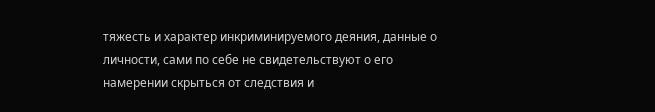тяжесть и характер инкриминируемого деяния, данные о личности, сами по себе не свидетельствуют о его намерении скрыться от следствия и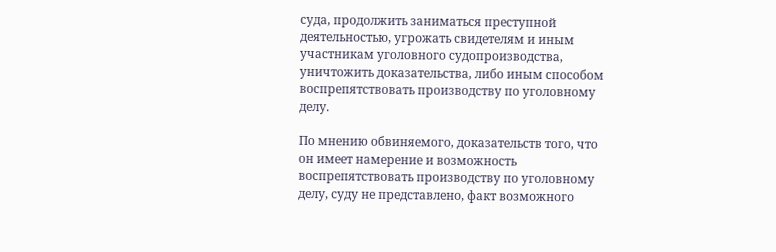суда, продолжить заниматься преступной деятельностью, угрожать свидетелям и иным участникам уголовного судопроизводства, уничтожить доказательства, либо иным способом воспрепятствовать производству по уголовному делу.

По мнению обвиняемого, доказательств того, что он имеет намерение и возможность воспрепятствовать производству по уголовному делу, суду не представлено, факт возможного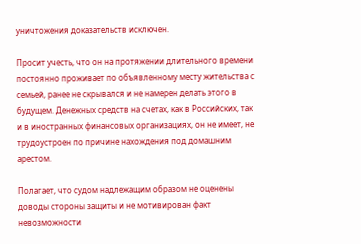уничтожения доказательств исключен.

Просит учесть, что он на протяжении длительного времени постоянно проживает по объявленному месту жительства с семьей, ранее не скрывался и не намерен делать этого в будущем. Денежных средств на счетах, как в Российских, так и в иностранных финансовых организациях, он не имеет, не трудоустроен по причине нахождения под домашним арестом.

Полагает, что судом надлежащим образом не оценены доводы стороны защиты и не мотивирован факт невозможности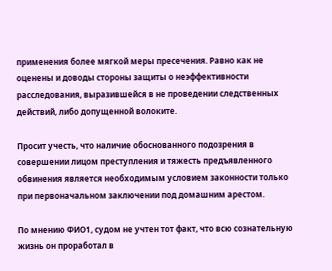применения более мягкой меры пресечения. Равно как не оценены и доводы стороны защиты о неэффективности расследования, выразившейся в не проведении следственных действий, либо допущенной волоките.

Просит учесть, что наличие обоснованного подозрения в совершении лицом преступления и тяжесть предъявленного обвинения является необходимым условием законности только при первоначальном заключении под домашним арестом.

По мнению ФИО1, судом не учтен тот факт, что всю сознательную жизнь он проработал в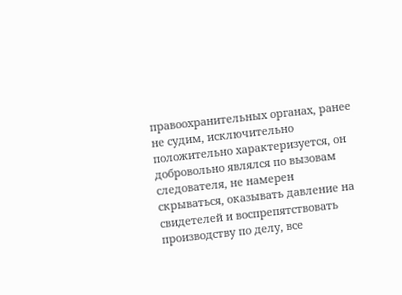правоохранительных органах, ранее не судим, исключительно положительно характеризуется, он добровольно являлся по вызовам следователя, не намерен скрываться, оказывать давление на свидетелей и воспрепятствовать производству по делу, все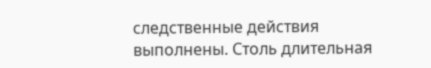следственные действия выполнены. Столь длительная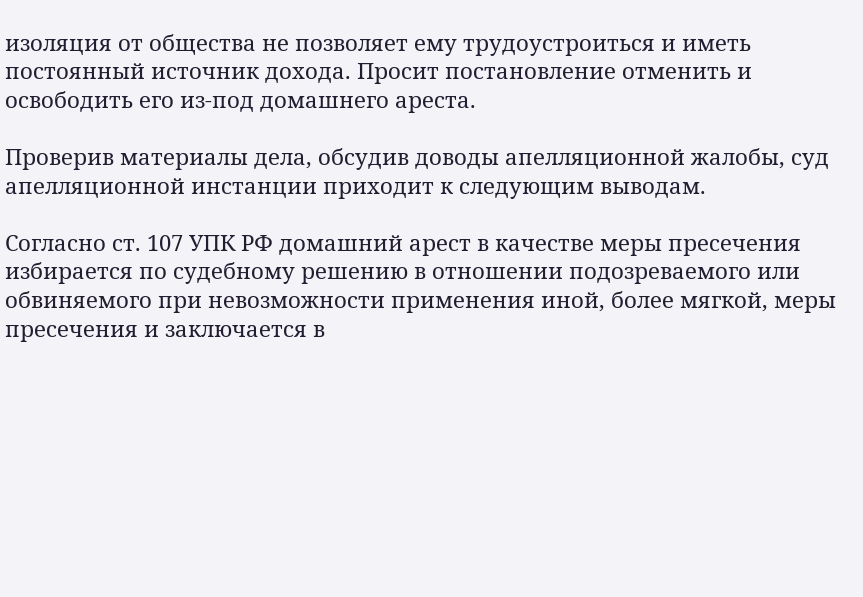изоляция от общества не позволяет ему трудоустроиться и иметь постоянный источник дохода. Просит постановление отменить и освободить его из-под домашнего ареста.

Проверив материалы дела, обсудив доводы апелляционной жалобы, суд апелляционной инстанции приходит к следующим выводам.

Согласно ст. 107 УПК РФ домашний арест в качестве меры пресечения избирается по судебному решению в отношении подозреваемого или обвиняемого при невозможности применения иной, более мягкой, меры пресечения и заключается в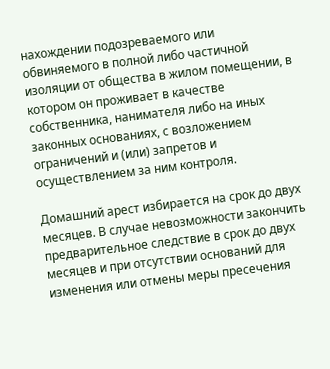нахождении подозреваемого или обвиняемого в полной либо частичной изоляции от общества в жилом помещении, в котором он проживает в качестве собственника, нанимателя либо на иных законных основаниях, с возложением ограничений и (или) запретов и осуществлением за ним контроля.

Домашний арест избирается на срок до двух месяцев. В случае невозможности закончить предварительное следствие в срок до двух месяцев и при отсутствии оснований для изменения или отмены меры пресечения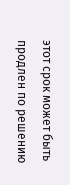этот срок может быть продлен по решению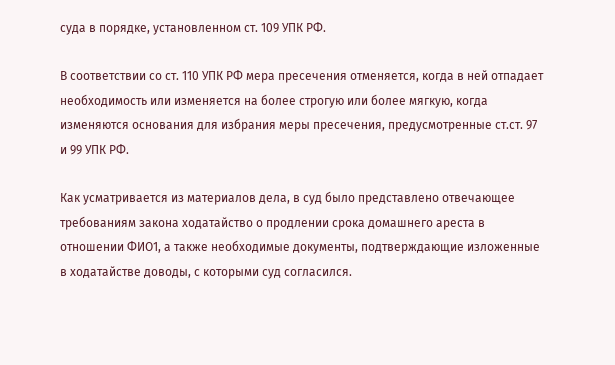суда в порядке, установленном ст. 109 УПК РФ.

В соответствии со ст. 110 УПК РФ мера пресечения отменяется, когда в ней отпадает необходимость или изменяется на более строгую или более мягкую, когда изменяются основания для избрания меры пресечения, предусмотренные ст.ст. 97 и 99 УПК РФ.

Как усматривается из материалов дела, в суд было представлено отвечающее требованиям закона ходатайство о продлении срока домашнего ареста в отношении ФИО1, а также необходимые документы, подтверждающие изложенные в ходатайстве доводы, с которыми суд согласился.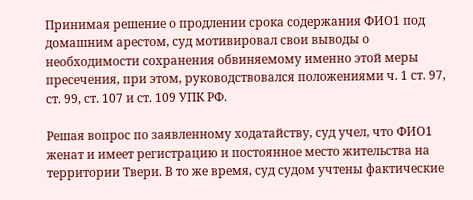Принимая решение о продлении срока содержания ФИО1 под домашним арестом, суд мотивировал свои выводы о необходимости сохранения обвиняемому именно этой меры пресечения, при этом, руководствовался положениями ч. 1 ст. 97, ст. 99, ст. 107 и ст. 109 УПК РФ.

Решая вопрос по заявленному ходатайству, суд учел, что ФИО1 женат и имеет регистрацию и постоянное место жительства на территории Твери. В то же время, суд судом учтены фактические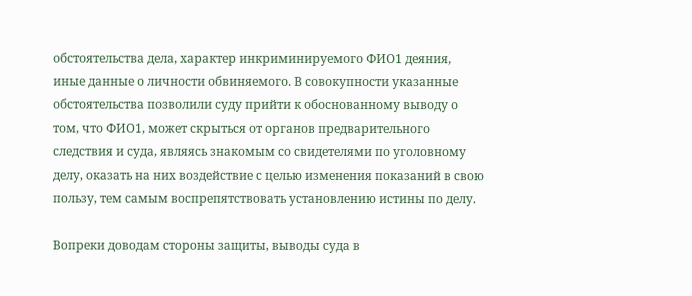обстоятельства дела, характер инкриминируемого ФИО1 деяния, иные данные о личности обвиняемого. В совокупности указанные обстоятельства позволили суду прийти к обоснованному выводу о том, что ФИО1, может скрыться от органов предварительного следствия и суда, являясь знакомым со свидетелями по уголовному делу, оказать на них воздействие с целью изменения показаний в свою пользу, тем самым воспрепятствовать установлению истины по делу.

Вопреки доводам стороны защиты, выводы суда в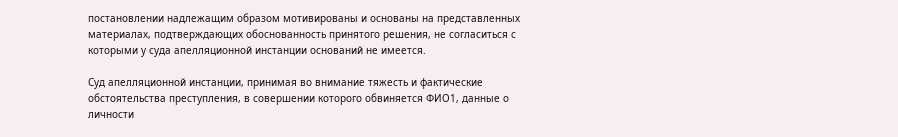постановлении надлежащим образом мотивированы и основаны на представленных материалах, подтверждающих обоснованность принятого решения, не согласиться с которыми у суда апелляционной инстанции оснований не имеется.

Суд апелляционной инстанции, принимая во внимание тяжесть и фактические обстоятельства преступления, в совершении которого обвиняется ФИО1, данные о личности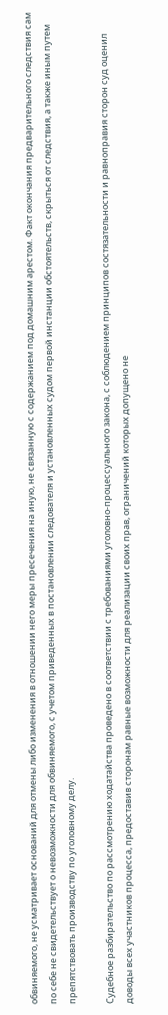обвиняемого, не усматривает оснований для отмены либо изменения в отношении него меры пресечения на иную, не связанную с содержанием под домашним арестом. Факт окончания предварительного следствия сам по себе не свидетельствует о невозможности для обвиняемого, с учетом приведенных в постановлении следователя и установленных судом первой инстанции обстоятельств, скрыться от следствия, а также иным путем препятствовать производству по уголовному делу.

Судебное разбирательство по рассмотрению ходатайства проведено в соответствии с требованиями уголовно-процессуального закона, с соблюдением принципов состязательности и равноправия сторон суд оценил доводы всех участников процесса, предоставив сторонам равные возможности для реализации своих прав, ограничений которых допущено не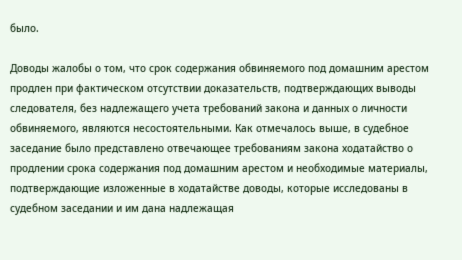было.

Доводы жалобы о том, что срок содержания обвиняемого под домашним арестом продлен при фактическом отсутствии доказательств, подтверждающих выводы следователя, без надлежащего учета требований закона и данных о личности обвиняемого, являются несостоятельными. Как отмечалось выше, в судебное заседание было представлено отвечающее требованиям закона ходатайство о продлении срока содержания под домашним арестом и необходимые материалы, подтверждающие изложенные в ходатайстве доводы, которые исследованы в судебном заседании и им дана надлежащая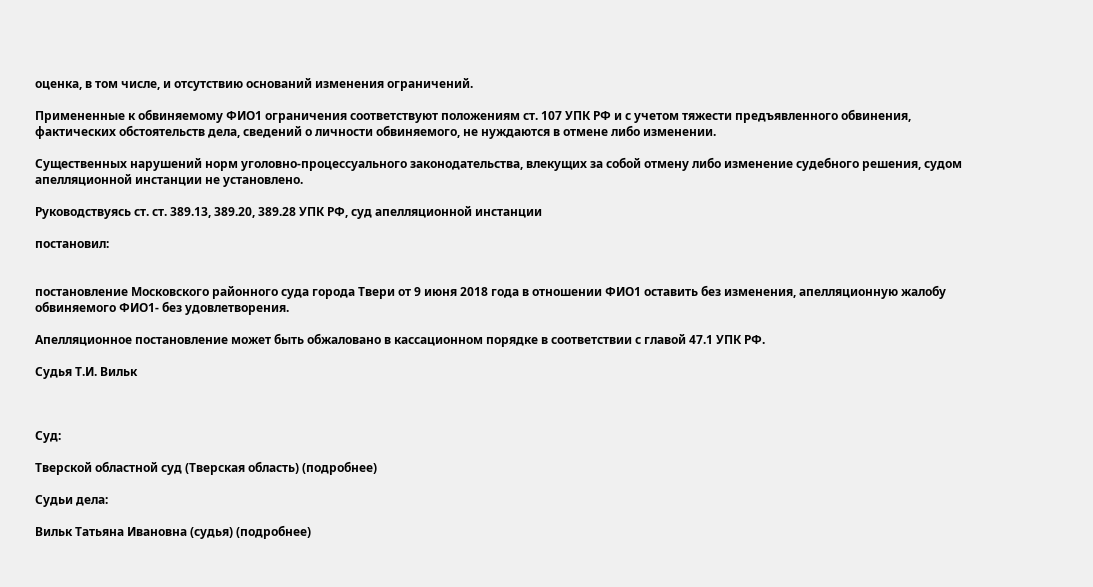оценка, в том числе, и отсутствию оснований изменения ограничений.

Примененные к обвиняемому ФИО1 ограничения соответствуют положениям ст. 107 УПК РФ и с учетом тяжести предъявленного обвинения, фактических обстоятельств дела, сведений о личности обвиняемого, не нуждаются в отмене либо изменении.

Существенных нарушений норм уголовно-процессуального законодательства, влекущих за собой отмену либо изменение судебного решения, судом апелляционной инстанции не установлено.

Руководствуясь ст. ст. 389.13, 389.20, 389.28 УПК РФ, суд апелляционной инстанции

постановил:


постановление Московского районного суда города Твери от 9 июня 2018 года в отношении ФИО1 оставить без изменения, апелляционную жалобу обвиняемого ФИО1- без удовлетворения.

Апелляционное постановление может быть обжаловано в кассационном порядке в соответствии с главой 47.1 УПК РФ.

Судья Т.И. Вильк



Суд:

Тверской областной суд (Тверская область) (подробнее)

Судьи дела:

Вильк Татьяна Ивановна (судья) (подробнее)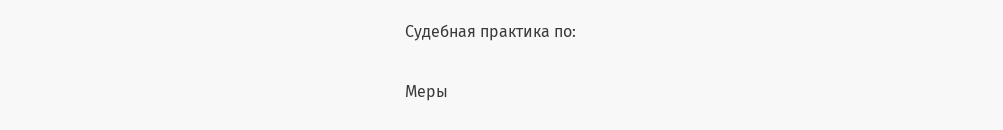Судебная практика по:

Меры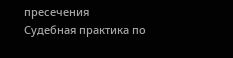пресечения
Судебная практика по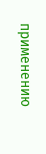применению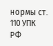нормы ст. 110 УПК РФ